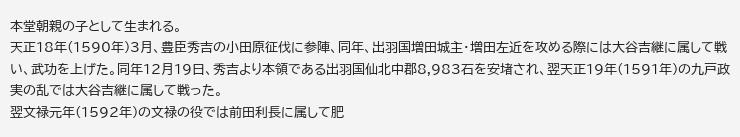本堂朝親の子として生まれる。
天正18年(1590年)3月、豊臣秀吉の小田原征伐に参陣、同年、出羽国増田城主・増田左近を攻める際には大谷吉継に属して戦い、武功を上げた。同年12月19日、秀吉より本領である出羽国仙北中郡8,983石を安堵され、翌天正19年(1591年)の九戸政実の乱では大谷吉継に属して戦った。
翌文禄元年(1592年)の文禄の役では前田利長に属して肥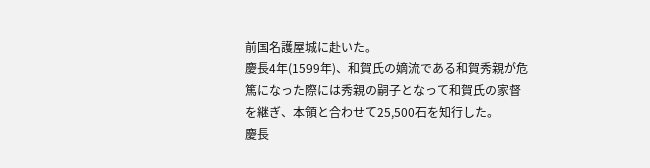前国名護屋城に赴いた。
慶長4年(1599年)、和賀氏の嫡流である和賀秀親が危篤になった際には秀親の嗣子となって和賀氏の家督を継ぎ、本領と合わせて25,500石を知行した。
慶長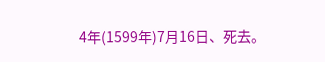4年(1599年)7月16日、死去。